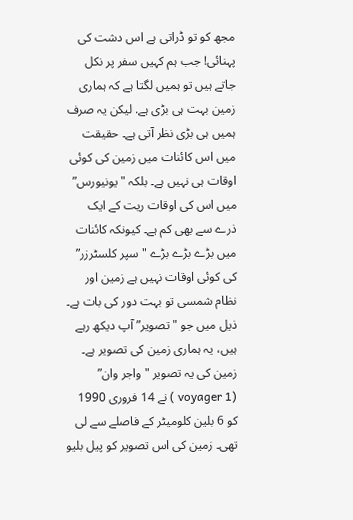مجھ کو تو ڈراتی ہے اس دشت کی پہنائی! جب ہم کہیں سفر پر نکل جاتے ہیں تو ہمیں لگتا ہے کہ ہماری زمین بہت ہی بڑی ہے. لیکن یہ صرف ہمیں ہی بڑی نظر آتی ہے۔ حقيقت میں اس کائنات میں زمین کی کوئی اوقات ہی نہیں ہے۔ بلکہ "یونیورس” میں اس کی اوقات ریت کے ایک ذرے سے بھی کم ہے۔ کیونکہ کائنات میں بڑے بڑے بڑے "سپر کلسٹرزر” کی کوئی اوقات نہیں ہے زمین اور نظام شمسی تو بہت دور کی بات ہے۔
ذیل میں جو "تصویر” آپ دیکھ رہے ہیں، یہ ہماری زمین کی تصویر ہے۔ زمین کی یہ تصویر "واجر وان” (voyager 1 ) نے 14 فروری 1990 کو 6 بلین کلومیٹر کے فاصلے سے لی تھی۔ زمین کی اس تصویر کو پیل بلیو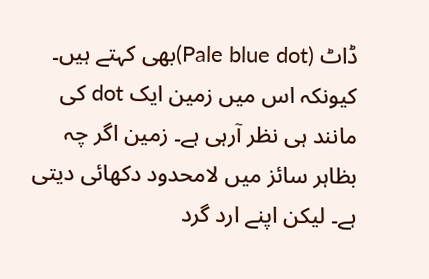ڈاٹ (Pale blue dot)بھی کہتے ہیں۔ کیونکہ اس میں زمین ایک dot کی مانند ہی نظر آرہی ہے۔ زمین اگر چہ بظاہر سائز میں لامحدود دکھائی دیتی ہے۔ لیکن اپنے ارد گرد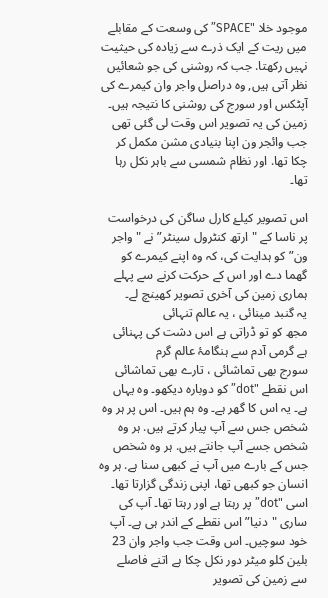موجود خلا "SPACE” کی وسعت کے مقابلے میں ریت کے ایک ذرے سے زیادہ کی حیثیت نہیں رکھتا. جب کہ روشنی کی جو شعائیں نظر آتی ہیں, وہ دراصل واجر وان کیمرے کی آپٹکس اور سورج کی روشنی کا نتیجہ ہیں۔
زمین کی یہ تصویر اس وقت لی گئی تھی جب وائجر ون اپنا بنیادی مشن مکمل کر چکا تھا. اور نظام شمسی سے باہر نکل رہا تھا۔

اس تصویر کیلۓ کارل ساگن کی درخواست پر ناسا کے "ارتھ کنٹرول سینٹر” نے "واجر ون” کو ہدایت کی، کہ وہ اپنے کیمرے کو گھما دے اور اس کے حرکت کرنے سے پہلے ہماری زمین کی آخری تصویر کھینچ لے۔
یہ گنبد مینائی ، یہ عالم تنہائی
مجھ کو تو ڈراتی ہے اس دشت کی پہنائی
ہے گرمی آدم سے ہنگامۂ عالم گرم
سورج بھی تماشائی ، تارے بھی تماشائی
اس نقطے "dot” کو دوبارہ دیکھو۔ وہ یہاں ہے۔ یہ اس کا گھر ہے۔ وہ ہم ہیں۔ اس پر ہر وہ شخص جس سے آپ پیار کرتے ہیں. ہر وہ شخص جسے آپ جانتے ہیں. ہر وہ شخص جس کے بارے میں آپ نے کبھی سنا ہے. ہر وہ انسان جو کبھی تھا، اپنی زندگی گزارتا تھا۔ اسی "dot” پر رہتا ہے اور رہتا تھا۔ آپ کی ساری "دنیا” اس نقطے کے اندر ہی ہے۔ آپ خود سوچیں۔ اس وقت جب واجر وان 23 بلین کلو میٹر دور نکل چکا ہے اتنے فاصلے سے زمین کی تصویر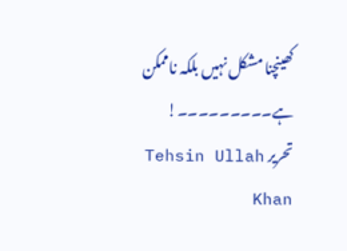کھینچنا مشکل نہیں بلکہ ناممکن ہے۔۔۔۔۔۔۔۔۔!
تحریر Tehsin Ullah Khan